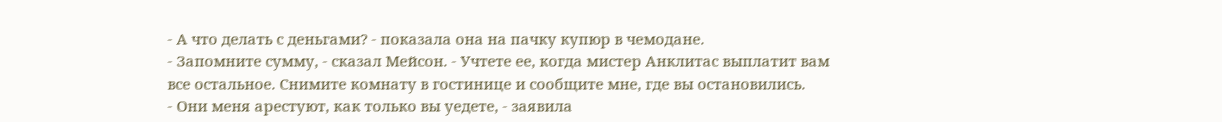- А что делать с деньгами? - показала она на пачку купюр в чемодане.
- Запомните сумму, - сказал Мейсон. - Учтете ее, когда мистер Анклитас выплатит вам все остальное. Снимите комнату в гостинице и сообщите мне, где вы остановились.
- Они меня арестуют, как только вы уедете, - заявила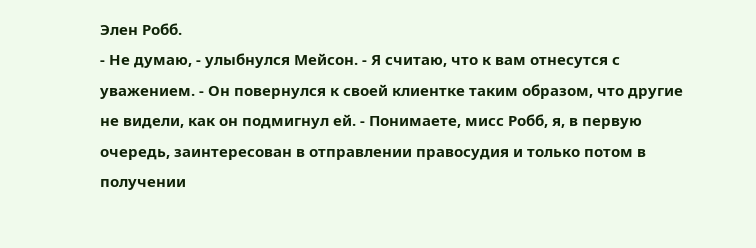Элен Робб.
- Не думаю, - улыбнулся Мейсон. - Я считаю, что к вам отнесутся с уважением. - Он повернулся к своей клиентке таким образом, что другие не видели, как он подмигнул ей. - Понимаете, мисс Робб, я, в первую очередь, заинтересован в отправлении правосудия и только потом в получении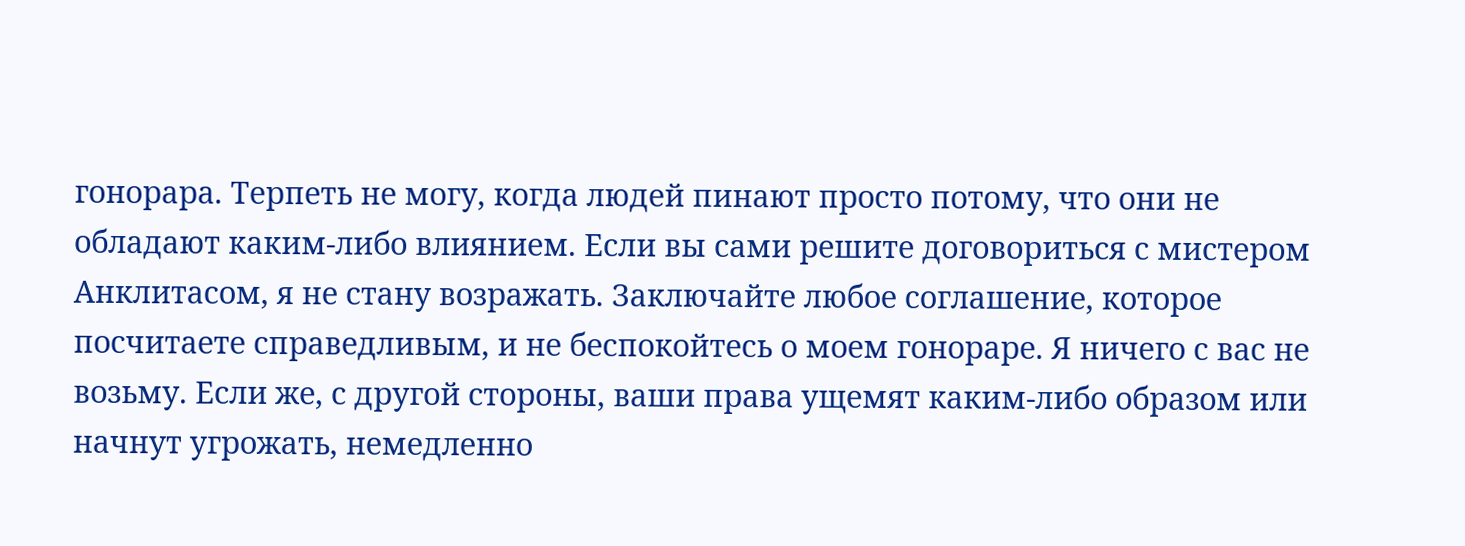гонорара. Терпеть не могу, когда людей пинают просто потому, что они не обладают каким-либо влиянием. Если вы сами решите договориться с мистером Анклитасом, я не стану возражать. Заключайте любое соглашение, которое посчитаете справедливым, и не беспокойтесь о моем гонораре. Я ничего с вас не возьму. Если же, с другой стороны, ваши права ущемят каким-либо образом или начнут угрожать, немедленно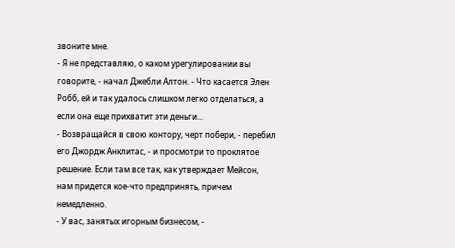звоните мне.
- Я не представляю, о каком урегулировании вы говорите, - начал Джебли Алтон. - Что касается Элен Робб, ей и так удалось слишком легко отделаться, а если она еще прихватит эти деньги...
- Возвращайся в свою контору, черт побери, - перебил его Джордж Анклитас, - и просмотри то проклятое решение. Если там все так, как утверждает Мейсон, нам придется кое-что предпринять, причем немедленно.
- У вас, занятых игорным бизнесом, -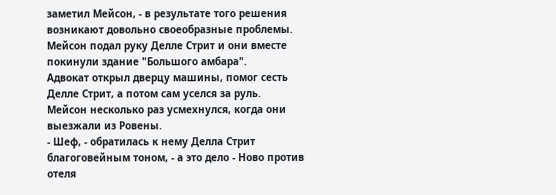заметил Мейсон, - в результате того решения возникают довольно своеобразные проблемы.
Мейсон подал руку Делле Стрит и они вместе покинули здание "Большого амбара".
Адвокат открыл дверцу машины, помог сесть Делле Стрит, а потом сам уселся за руль.
Мейсон несколько раз усмехнулся, когда они выезжали из Ровены.
- Шеф, - обратилась к нему Делла Стрит благоговейным тоном, - а это дело - Ново против отеля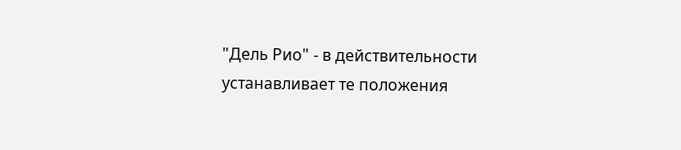"Дель Рио" - в действительности устанавливает те положения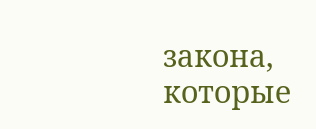закона, которые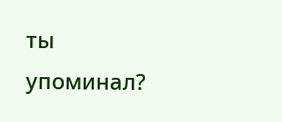ты упоминал?